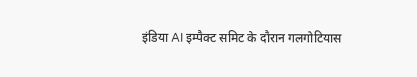इंडिया AI इम्पैक्ट समिट के दौरान गलगोटियास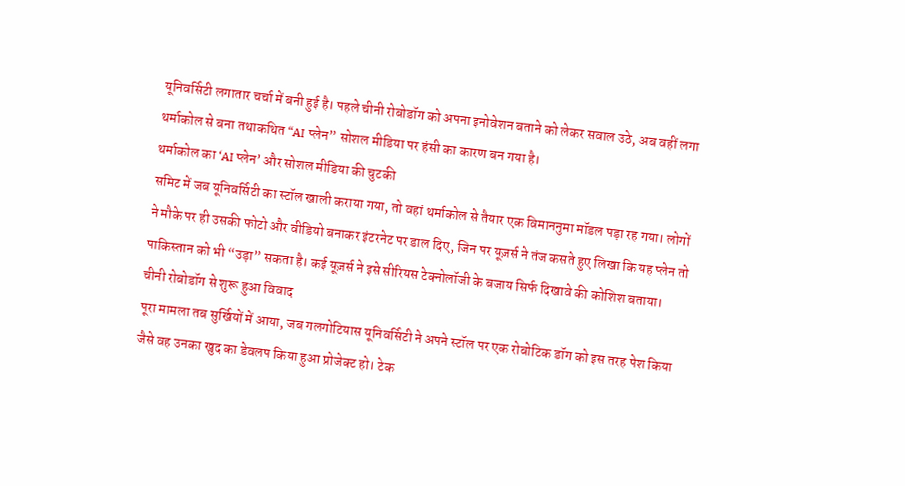यूनिवर्सिटी लगातार चर्चा में बनी हुई है। पहले चीनी रोबोडॉग को अपना इनोवेशन बताने को लेकर सवाल उठे, अब वहीं लगा थर्माकोल से बना तथाकथित “AI प्लेन” सोशल मीडिया पर हंसी का कारण बन गया है।
थर्माकोल का ‘AI प्लेन’ और सोशल मीडिया की चुटकी
समिट में जब यूनिवर्सिटी का स्टॉल खाली कराया गया, तो वहां थर्माकोल से तैयार एक विमाननुमा मॉडल पड़ा रह गया। लोगों ने मौके पर ही उसकी फोटो और वीडियो बनाकर इंटरनेट पर डाल दिए, जिन पर यूज़र्स ने तंज कसते हुए लिखा कि यह प्लेन तो पाकिस्तान को भी “उड़ा” सकता है। कई यूज़र्स ने इसे सीरियस टेक्नोलॉजी के बजाय सिर्फ दिखावे की कोशिश बताया।
चीनी रोबोडॉग से शुरू हुआ विवाद
पूरा मामला तब सुर्खियों में आया, जब गलगोटियास यूनिवर्सिटी ने अपने स्टॉल पर एक रोबोटिक डॉग को इस तरह पेश किया जैसे वह उनका खुद का डेवलप किया हुआ प्रोजेक्ट हो। टेक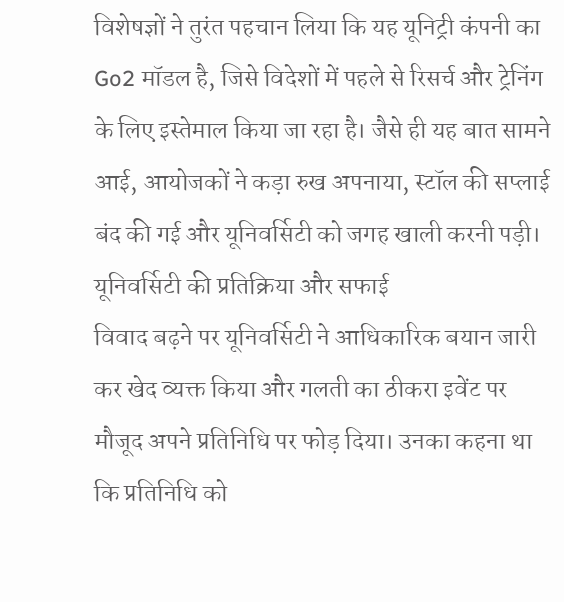विशेषज्ञों ने तुरंत पहचान लिया कि यह यूनिट्री कंपनी का Go2 मॉडल है, जिसे विदेशों में पहले से रिसर्च और ट्रेनिंग के लिए इस्तेमाल किया जा रहा है। जैसे ही यह बात सामने आई, आयोजकों ने कड़ा रुख अपनाया, स्टॉल की सप्लाई बंद की गई और यूनिवर्सिटी को जगह खाली करनी पड़ी।
यूनिवर्सिटी की प्रतिक्रिया और सफाई
विवाद बढ़ने पर यूनिवर्सिटी ने आधिकारिक बयान जारी कर खेद व्यक्त किया और गलती का ठीकरा इवेंट पर मौजूद अपने प्रतिनिधि पर फोड़ दिया। उनका कहना था कि प्रतिनिधि को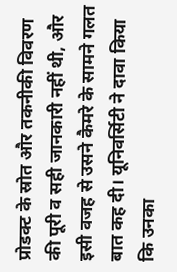प्रोडक्ट के स्रोत और तकनीकी विवरण की पूरी व सही जानकारी नहीं थी, और इसी वजह से उसने कैमरे के सामने गलत बात कह दी। यूनिवर्सिटी ने दावा किया कि उनका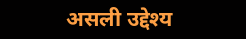असली उद्देश्य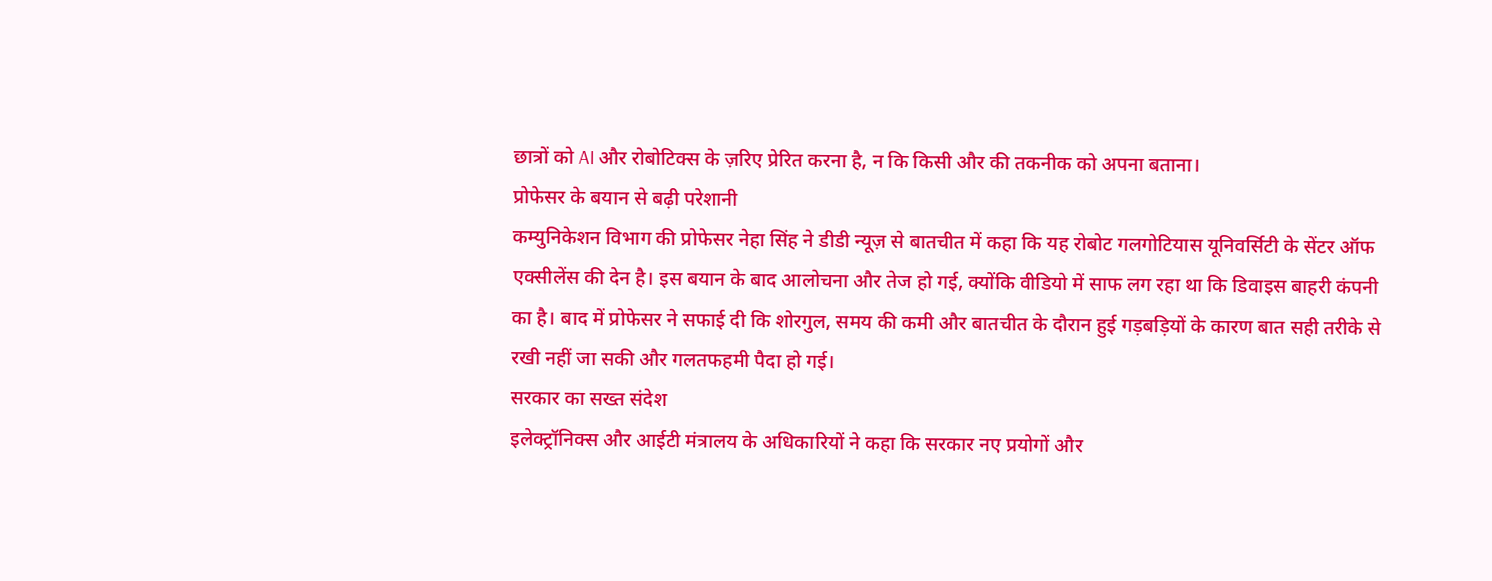छात्रों को AI और रोबोटिक्स के ज़रिए प्रेरित करना है, न कि किसी और की तकनीक को अपना बताना।
प्रोफेसर के बयान से बढ़ी परेशानी
कम्युनिकेशन विभाग की प्रोफेसर नेहा सिंह ने डीडी न्यूज़ से बातचीत में कहा कि यह रोबोट गलगोटियास यूनिवर्सिटी के सेंटर ऑफ एक्सीलेंस की देन है। इस बयान के बाद आलोचना और तेज हो गई, क्योंकि वीडियो में साफ लग रहा था कि डिवाइस बाहरी कंपनी का है। बाद में प्रोफेसर ने सफाई दी कि शोरगुल, समय की कमी और बातचीत के दौरान हुई गड़बड़ियों के कारण बात सही तरीके से रखी नहीं जा सकी और गलतफहमी पैदा हो गई।
सरकार का सख्त संदेश
इलेक्ट्रॉनिक्स और आईटी मंत्रालय के अधिकारियों ने कहा कि सरकार नए प्रयोगों और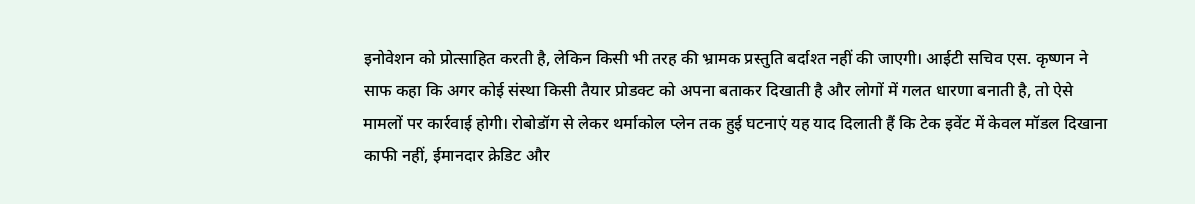इनोवेशन को प्रोत्साहित करती है, लेकिन किसी भी तरह की भ्रामक प्रस्तुति बर्दाश्त नहीं की जाएगी। आईटी सचिव एस. कृष्णन ने साफ कहा कि अगर कोई संस्था किसी तैयार प्रोडक्ट को अपना बताकर दिखाती है और लोगों में गलत धारणा बनाती है, तो ऐसे मामलों पर कार्रवाई होगी। रोबोडॉग से लेकर थर्माकोल प्लेन तक हुई घटनाएं यह याद दिलाती हैं कि टेक इवेंट में केवल मॉडल दिखाना काफी नहीं, ईमानदार क्रेडिट और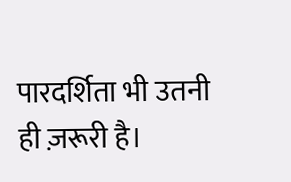पारदर्शिता भी उतनी ही ज़रूरी है।